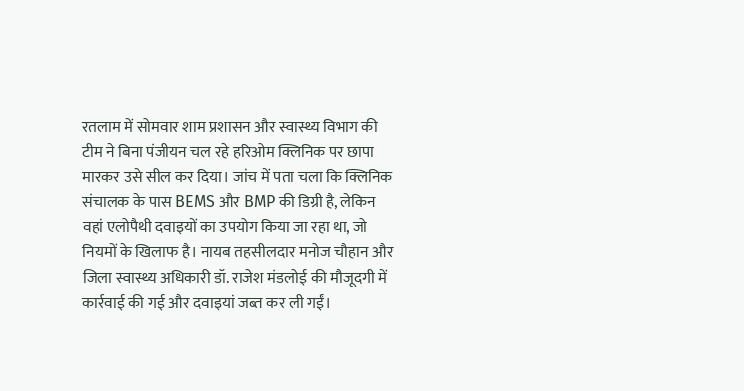रतलाम में सोमवार शाम प्रशासन और स्वास्थ्य विभाग की टीम ने बिना पंजीयन चल रहे हरिओम क्लिनिक पर छापा मारकर उसे सील कर दिया। जांच में पता चला कि क्लिनिक संचालक के पास BEMS और BMP की डिग्री है, लेकिन वहां एलोपैथी दवाइयों का उपयोग किया जा रहा था, जो नियमों के खिलाफ है। नायब तहसीलदार मनोज चौहान और जिला स्वास्थ्य अधिकारी डॉ. राजेश मंडलोई की मौजूदगी में कार्रवाई की गई और दवाइयां जब्त कर ली गईं।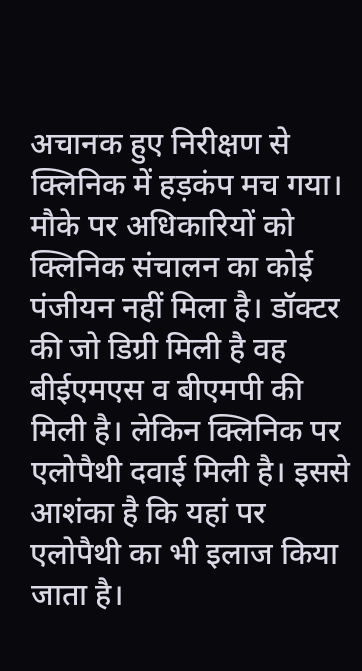अचानक हुए निरीक्षण से क्लिनिक में हड़कंप मच गया। मौके पर अधिकारियों को क्लिनिक संचालन का कोई पंजीयन नहीं मिला है। डॉक्टर की जो डिग्री मिली है वह बीईएमएस व बीएमपी की मिली है। लेकिन क्लिनिक पर एलोपैथी दवाई मिली है। इससे आशंका है कि यहां पर एलोपैथी का भी इलाज किया जाता है।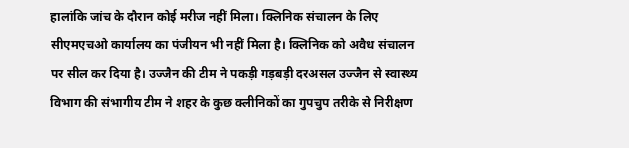हालांकि जांच के दौरान कोई मरीज नहीं मिला। क्लिनिक संचालन के लिए सीएमएचओ कार्यालय का पंजीयन भी नहीं मिला है। क्लिनिक को अवैध संचालन पर सील कर दिया है। उज्जैन की टीम ने पकड़ी गड़बड़ी दरअसल उज्जैन से स्वास्थ्य विभाग की संभागीय टीम ने शहर के कुछ क्लीनिकों का गुपचुप तरीके से निरीक्षण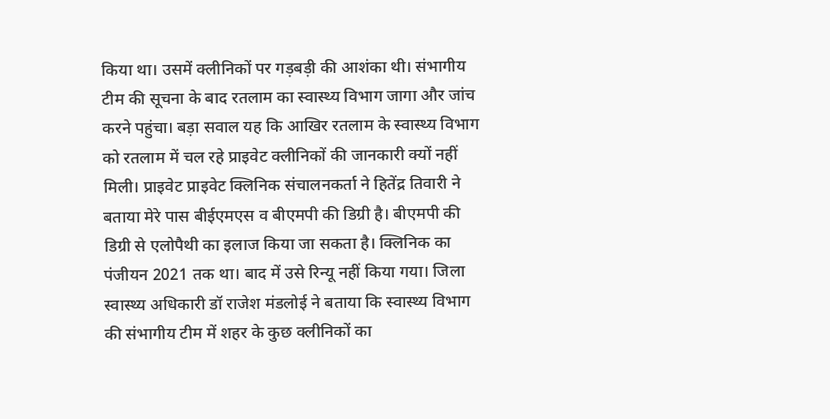किया था। उसमें क्लीनिकों पर गड़बड़ी की आशंका थी। संभागीय टीम की सूचना के बाद रतलाम का स्वास्थ्य विभाग जागा और जांच करने पहुंचा। बड़ा सवाल यह कि आखिर रतलाम के स्वास्थ्य विभाग को रतलाम में चल रहे प्राइवेट क्लीनिकों की जानकारी क्यों नहीं मिली। प्राइवेट प्राइवेट क्लिनिक संचालनकर्ता ने हितेंद्र तिवारी ने बताया मेरे पास बीईएमएस व बीएमपी की डिग्री है। बीएमपी की डिग्री से एलोपैथी का इलाज किया जा सकता है। क्लिनिक का पंजीयन 2021 तक था। बाद में उसे रिन्यू नहीं किया गया। जिला स्वास्थ्य अधिकारी डॉ राजेश मंडलोई ने बताया कि स्वास्थ्य विभाग की संभागीय टीम में शहर के कुछ क्लीनिकों का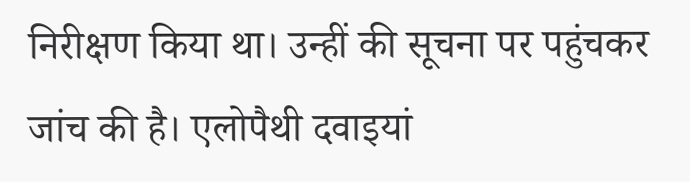निरीक्षण किया था। उन्हीं की सूचना पर पहुंचकर जांच की है। एलोपैथी दवाइयां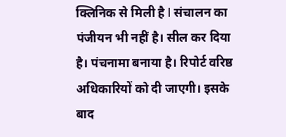क्लिनिक से मिली है l संचालन का पंजीयन भी नहीं है। सील कर दिया है। पंचनामा बनाया है। रिपोर्ट वरिष्ठ अधिकारियों को दी जाएगी। इसके बाद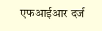एफआईआर दर्ज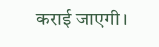कराई जाएगी।